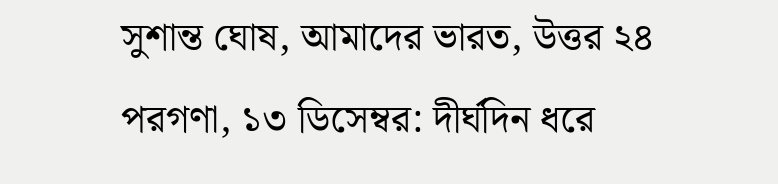সুশান্ত ঘোষ, আমাদের ভারত, উত্তর ২৪ পরগণা, ১৩ ডিসেম্বর: দীর্ঘদিন ধরে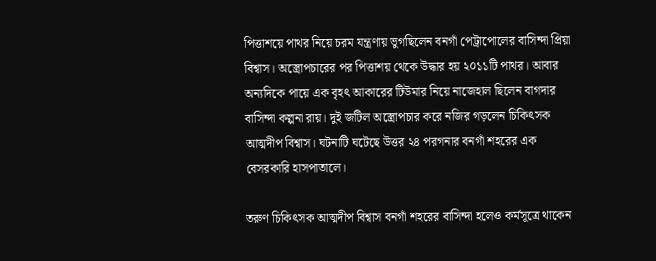পিত্তাশয়ে পাথর নিয়ে চরম যন্ত্রণায় ভুগছিলেন বনগাঁ পেট্রাপোলের বাসিন্দা প্রিয়া বিশ্বাস। অস্ত্রোপচারের পর পিত্তাশয় থেকে উদ্ধার হয় ২০১১টি পাথর। আবার অন্যদিকে পায়ে এক বৃহৎ আকারের টিউমার নিয়ে নাজেহাল ছিলেন বাগদার বাসিন্দা কল্পনা রায়। দুই জটিল অস্ত্রোপচার করে নজির গড়লেন চিকিৎসক আত্মদীপ বিশ্বাস। ঘটনাটি ঘটেছে উত্তর ২৪ পরগনার বনগাঁ শহরের এক বেসরকারি হাসপাতালে।

তরুণ চিকিৎসক আত্মদীপ বিশ্বাস বনগাঁ শহরের বাসিন্দা হলেও কর্মসূত্রে থাকেন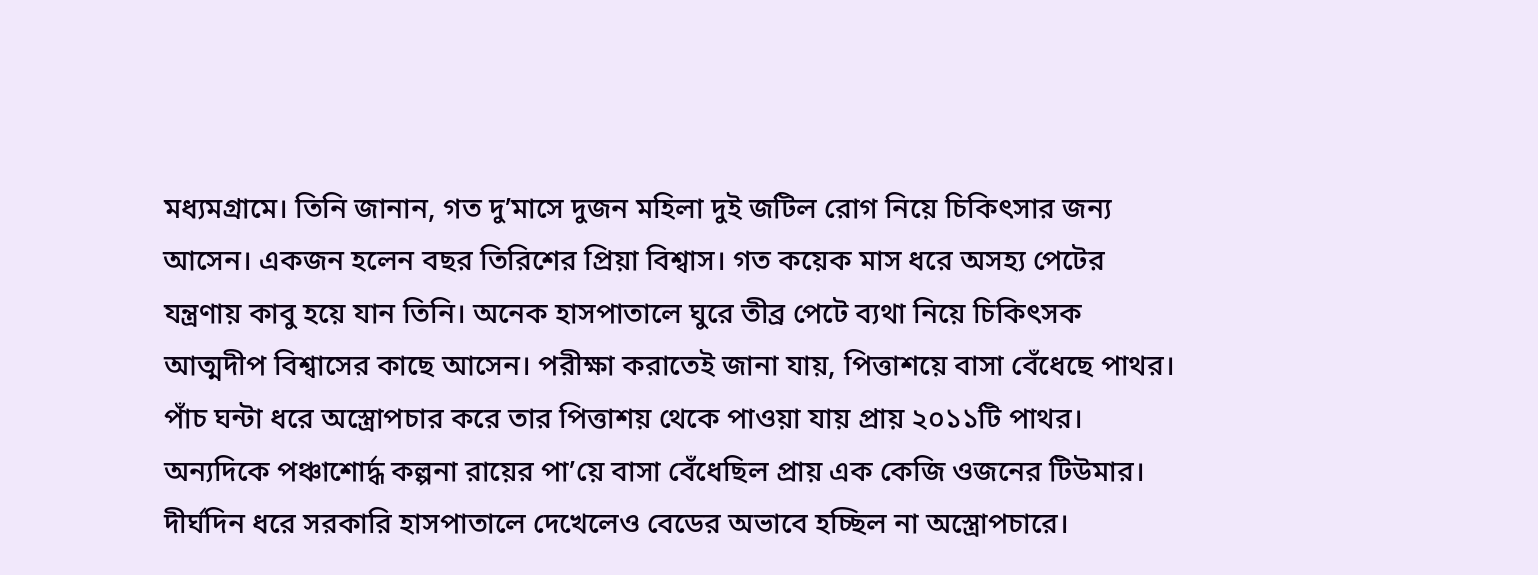মধ্যমগ্রামে। তিনি জানান, গত দু’মাসে দুজন মহিলা দুই জটিল রোগ নিয়ে চিকিৎসার জন্য আসেন। একজন হলেন বছর তিরিশের প্রিয়া বিশ্বাস। গত কয়েক মাস ধরে অসহ্য পেটের যন্ত্রণায় কাবু হয়ে যান তিনি। অনেক হাসপাতালে ঘুরে তীব্র পেটে ব্যথা নিয়ে চিকিৎসক আত্মদীপ বিশ্বাসের কাছে আসেন। পরীক্ষা করাতেই জানা যায়, পিত্তাশয়ে বাসা বেঁধেছে পাথর। পাঁচ ঘন্টা ধরে অস্ত্রোপচার করে তার পিত্তাশয় থেকে পাওয়া যায় প্রায় ২০১১টি পাথর।
অন্যদিকে পঞ্চাশোর্দ্ধ কল্পনা রায়ের পা’য়ে বাসা বেঁধেছিল প্রায় এক কেজি ওজনের টিউমার। দীর্ঘদিন ধরে সরকারি হাসপাতালে দেখেলেও বেডের অভাবে হচ্ছিল না অস্ত্রোপচারে।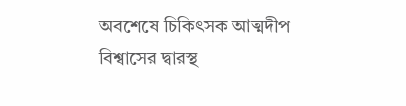অবশেষে চিকিৎসক আত্মদীপ বিশ্বাসের দ্বারস্থ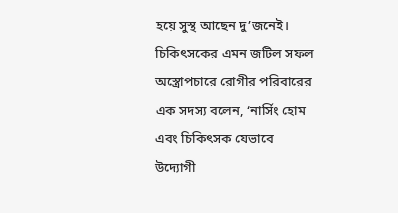হয়ে সুস্থ আছেন দু’জনেই। চিকিৎসকের এমন জটিল সফল অস্ত্রোপচারে রোগীর পরিবারের এক সদস্য বলেন, ‘নার্সিং হোম এবং চিকিৎসক যেভাবে উদ্যোগী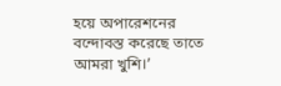হয়ে অপারেশনের বন্দোবস্ত করেছে তাতে আমরা খুশি।’